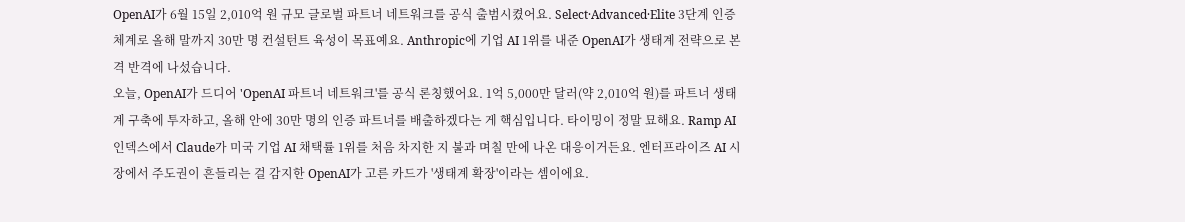OpenAI가 6월 15일 2,010억 원 규모 글로벌 파트너 네트워크를 공식 출범시켰어요. Select·Advanced·Elite 3단계 인증 체계로 올해 말까지 30만 명 컨설턴트 육성이 목표예요. Anthropic에 기업 AI 1위를 내준 OpenAI가 생태계 전략으로 본격 반격에 나섰습니다.
오늘, OpenAI가 드디어 'OpenAI 파트너 네트워크'를 공식 론칭했어요. 1억 5,000만 달러(약 2,010억 원)를 파트너 생태계 구축에 투자하고, 올해 안에 30만 명의 인증 파트너를 배출하겠다는 게 핵심입니다. 타이밍이 정말 묘해요. Ramp AI 인덱스에서 Claude가 미국 기업 AI 채택률 1위를 처음 차지한 지 불과 며칠 만에 나온 대응이거든요. 엔터프라이즈 AI 시장에서 주도권이 흔들리는 걸 감지한 OpenAI가 고른 카드가 '생태계 확장'이라는 셈이에요.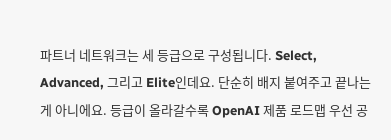파트너 네트워크는 세 등급으로 구성됩니다. Select, Advanced, 그리고 Elite인데요. 단순히 배지 붙여주고 끝나는 게 아니에요. 등급이 올라갈수록 OpenAI 제품 로드맵 우선 공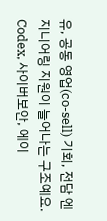유, 공동 영업(co-sell) 기회, 전담 엔지니어링 지원이 늘어나는 구조예요. Codex, 사이버보안, 에이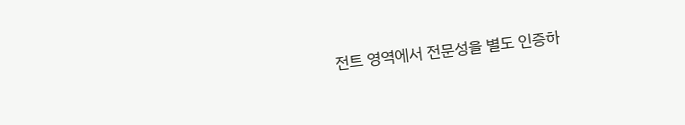전트 영역에서 전문성을 별도 인증하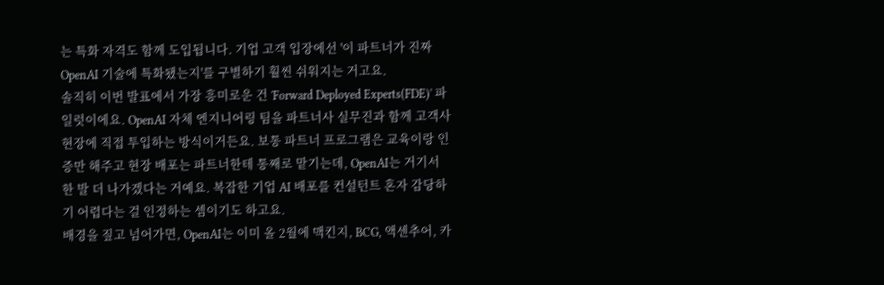는 특화 자격도 함께 도입됩니다. 기업 고객 입장에선 '이 파트너가 진짜 OpenAI 기술에 특화됐는지'를 구별하기 훨씬 쉬워지는 거고요.
솔직히 이번 발표에서 가장 흥미로운 건 'Forward Deployed Experts(FDE)' 파일럿이에요. OpenAI 자체 엔지니어링 팀을 파트너사 실무진과 함께 고객사 현장에 직접 투입하는 방식이거든요. 보통 파트너 프로그램은 교육이랑 인증만 해주고 현장 배포는 파트너한테 통째로 맡기는데, OpenAI는 거기서 한 발 더 나가겠다는 거예요. 복잡한 기업 AI 배포를 컨설턴트 혼자 감당하기 어렵다는 걸 인정하는 셈이기도 하고요.
배경을 짚고 넘어가면, OpenAI는 이미 올 2월에 맥킨지, BCG, 액센추어, 카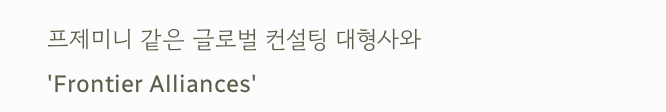프제미니 같은 글로벌 컨설팅 대형사와 'Frontier Alliances'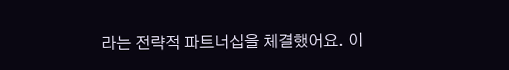라는 전략적 파트너십을 체결했어요. 이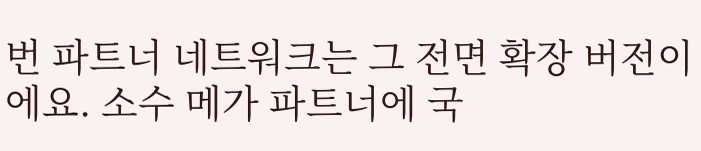번 파트너 네트워크는 그 전면 확장 버전이에요. 소수 메가 파트너에 국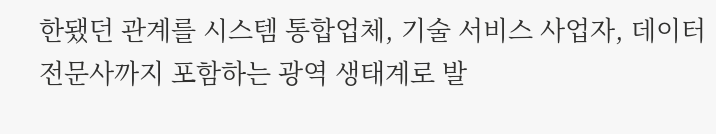한됐던 관계를 시스템 통합업체, 기술 서비스 사업자, 데이터 전문사까지 포함하는 광역 생태계로 발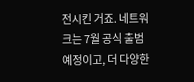전시킨 거죠. 네트워크는 7월 공식 출범 예정이고, 더 다양한